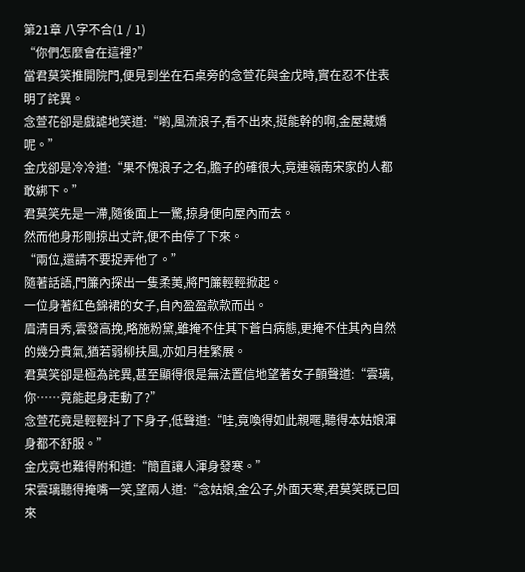第21章 八字不合(1 / 1)
“你們怎麼會在這裡?”
當君莫笑推開院門,便見到坐在石桌旁的念萱花與金戊時,實在忍不住表明了詫異。
念萱花卻是戲謔地笑道:“喲,風流浪子,看不出來,挺能幹的啊,金屋藏嬌呢。”
金戊卻是冷冷道:“果不愧浪子之名,膽子的確很大,竟連嶺南宋家的人都敢綁下。”
君莫笑先是一滯,隨後面上一驚,掠身便向屋內而去。
然而他身形剛掠出丈許,便不由停了下來。
“兩位,還請不要捉弄他了。”
隨著話語,門簾內探出一隻柔荑,將門簾輕輕掀起。
一位身著紅色錦裙的女子,自內盈盈款款而出。
眉清目秀,雲發高挽,略施粉黛,雖掩不住其下蒼白病態,更掩不住其內自然的幾分貴氣,猶若弱柳扶風,亦如月桂繁展。
君莫笑卻是極為詫異,甚至顯得很是無法置信地望著女子顫聲道:“雲璃,你……竟能起身走動了?”
念萱花竟是輕輕抖了下身子,低聲道:“哇,竟喚得如此親暱,聽得本姑娘渾身都不舒服。”
金戊竟也難得附和道:“簡直讓人渾身發寒。”
宋雲璃聽得掩嘴一笑,望兩人道:“念姑娘,金公子,外面天寒,君莫笑既已回來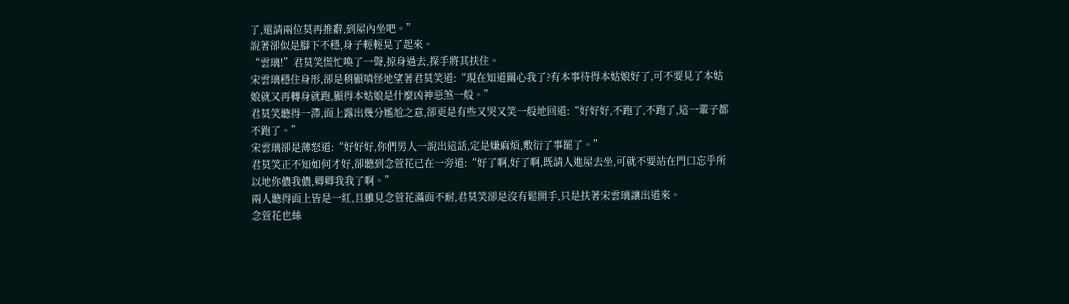了,還請兩位莫再推辭,到屋內坐吧。”
說著卻似是腳下不穩,身子輕輕晃了起來。
“雲璃!”君莫笑慌忙喚了一聲,掠身過去,探手將其扶住。
宋雲璃穩住身形,卻是稍顯嗔怪地望著君莫笑道:“現在知道關心我了?有本事待得本姑娘好了,可不要見了本姑娘就又再轉身就跑,顯得本姑娘是什麼凶神惡煞一般。”
君莫笑聽得一滯,面上露出幾分尷尬之意,卻更是有些又哭又笑一般地回道:“好好好,不跑了,不跑了,這一輩子都不跑了。”
宋雲璃卻是薄怒道:“好好好,你們男人一說出這話,定是嫌麻煩,敷衍了事罷了。”
君莫笑正不知如何才好,卻聽到念萱花已在一旁道:“好了啊,好了啊,既請人進屋去坐,可就不要站在門口忘乎所以地你儂我儂,卿卿我我了啊。”
兩人聽得面上皆是一紅,且雖見念萱花滿面不耐,君莫笑卻是沒有鬆開手,只是扶著宋雲璃讓出道來。
念萱花也絲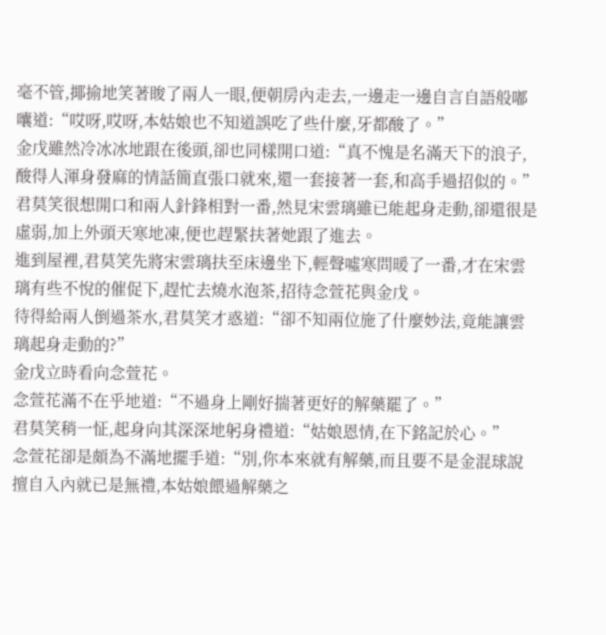毫不管,揶揄地笑著睃了兩人一眼,便朝房內走去,一邊走一邊自言自語般嘟囔道:“哎呀,哎呀,本姑娘也不知道誤吃了些什麼,牙都酸了。”
金戊雖然冷冰冰地跟在後頭,卻也同樣開口道:“真不愧是名滿天下的浪子,酸得人渾身發麻的情話簡直張口就來,還一套接著一套,和高手過招似的。”
君莫笑很想開口和兩人針鋒相對一番,然見宋雲璃雖已能起身走動,卻還很是虛弱,加上外頭天寒地凍,便也趕緊扶著她跟了進去。
進到屋裡,君莫笑先將宋雲璃扶至床邊坐下,輕聲噓寒問暖了一番,才在宋雲璃有些不悅的催促下,趕忙去燒水泡茶,招待念萱花與金戊。
待得給兩人倒過茶水,君莫笑才惑道:“卻不知兩位施了什麼妙法,竟能讓雲璃起身走動的?”
金戊立時看向念萱花。
念萱花滿不在乎地道:“不過身上剛好揣著更好的解藥罷了。”
君莫笑稍一怔,起身向其深深地躬身禮道:“姑娘恩情,在下銘記於心。”
念萱花卻是頗為不滿地擺手道:“別,你本來就有解藥,而且要不是金混球說擅自入內就已是無禮,本姑娘餵過解藥之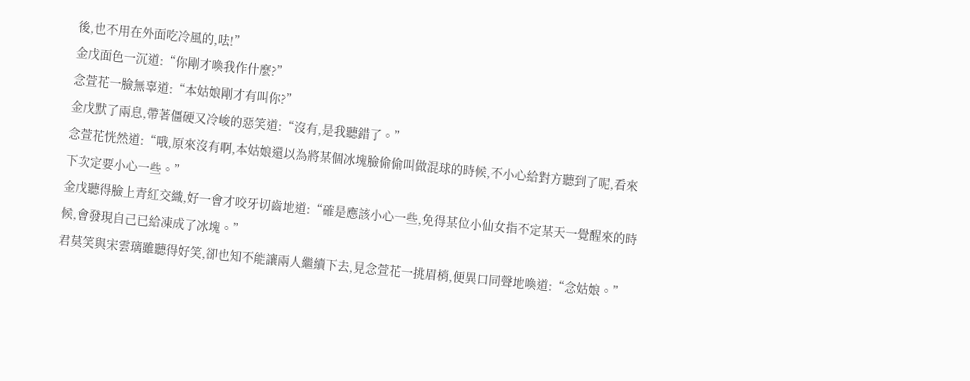後,也不用在外面吃冷風的,呿!”
金戊面色一沉道:“你剛才喚我作什麼?”
念萱花一臉無辜道:“本姑娘剛才有叫你?”
金戊默了兩息,帶著僵硬又冷峻的惡笑道:“沒有,是我聽錯了。”
念萱花恍然道:“哦,原來沒有啊,本姑娘還以為將某個冰塊臉偷偷叫做混球的時候,不小心給對方聽到了呢,看來下次定要小心一些。”
金戊聽得臉上青紅交織,好一會才咬牙切齒地道:“確是應該小心一些,免得某位小仙女指不定某天一覺醒來的時候,會發現自己已給凍成了冰塊。”
君莫笑與宋雲璃雖聽得好笑,卻也知不能讓兩人繼續下去,見念萱花一挑眉梢,便異口同聲地喚道:“念姑娘。”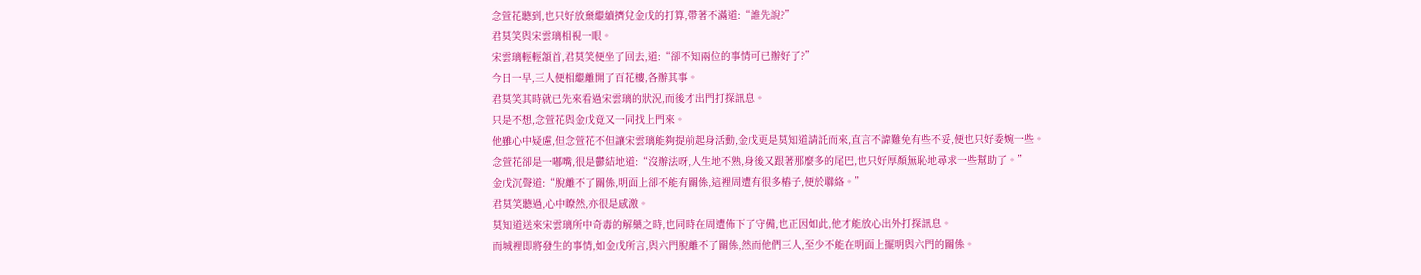念萱花聽到,也只好放棄繼續擠兌金戊的打算,帶著不滿道:“誰先說?”
君莫笑與宋雲璃相視一眼。
宋雲璃輕輕頷首,君莫笑便坐了回去,道:“卻不知兩位的事情可已辦好了?”
今日一早,三人便相繼離開了百花樓,各辦其事。
君莫笑其時就已先來看過宋雲璃的狀況,而後才出門打探訊息。
只是不想,念萱花與金戊竟又一同找上門來。
他雖心中疑慮,但念萱花不但讓宋雲璃能夠提前起身活動,金戊更是莫知道請託而來,直言不諱難免有些不妥,便也只好委婉一些。
念萱花卻是一嘟嘴,很是鬱結地道:“沒辦法呀,人生地不熟,身後又跟著那麼多的尾巴,也只好厚顏無恥地尋求一些幫助了。”
金戊沉聲道:“脫離不了關係,明面上卻不能有關係,這裡周遭有很多樁子,便於聯絡。”
君莫笑聽過,心中瞭然,亦很是感激。
莫知道送來宋雲璃所中奇毒的解藥之時,也同時在周遭佈下了守備,也正因如此,他才能放心出外打探訊息。
而城裡即將發生的事情,如金戊所言,與六門脫離不了關係,然而他們三人,至少不能在明面上擺明與六門的關係。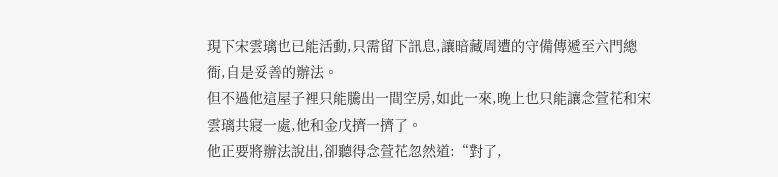現下宋雲璃也已能活動,只需留下訊息,讓暗藏周遭的守備傳遞至六門總衙,自是妥善的辦法。
但不過他這屋子裡只能騰出一間空房,如此一來,晚上也只能讓念萱花和宋雲璃共寢一處,他和金戊擠一擠了。
他正要將辦法說出,卻聽得念萱花忽然道:“對了,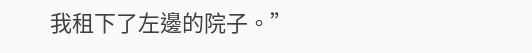我租下了左邊的院子。”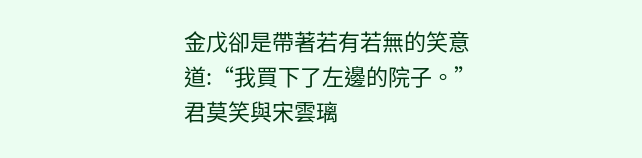金戊卻是帶著若有若無的笑意道:“我買下了左邊的院子。”
君莫笑與宋雲璃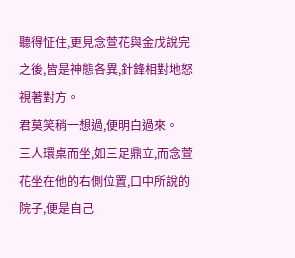聽得怔住,更見念萱花與金戊說完之後,皆是神態各異,針鋒相對地怒視著對方。
君莫笑稍一想過,便明白過來。
三人環桌而坐,如三足鼎立,而念萱花坐在他的右側位置,口中所說的院子,便是自己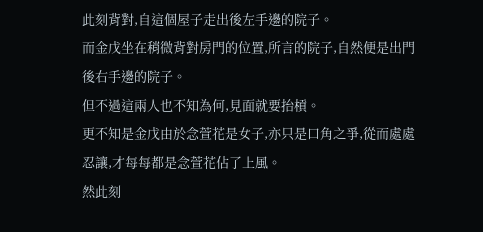此刻背對,自這個屋子走出後左手邊的院子。
而金戊坐在稍微背對房門的位置,所言的院子,自然便是出門後右手邊的院子。
但不過這兩人也不知為何,見面就要抬槓。
更不知是金戊由於念萱花是女子,亦只是口角之爭,從而處處忍讓,才每每都是念萱花佔了上風。
然此刻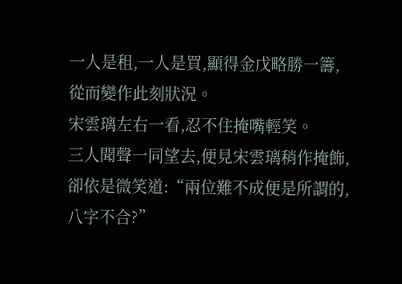一人是租,一人是買,顯得金戊略勝一籌,從而變作此刻狀況。
宋雲璃左右一看,忍不住掩嘴輕笑。
三人聞聲一同望去,便見宋雲璃稍作掩飾,卻依是微笑道:“兩位難不成便是所謂的,八字不合?”